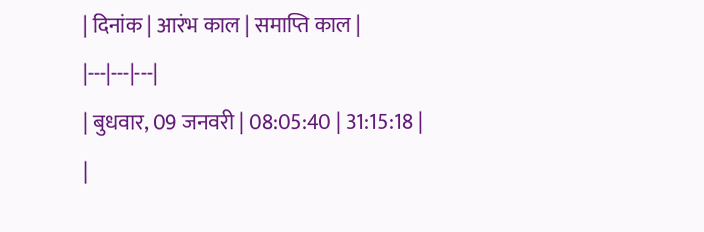| दिनांक | आरंभ काल | समाप्ति काल |
|---|---|---|
| बुधवार, 09 जनवरी | 08:05:40 | 31:15:18 |
|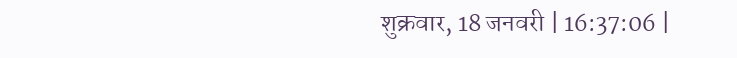शुक्रवार, 18 जनवरी | 16:37:06 |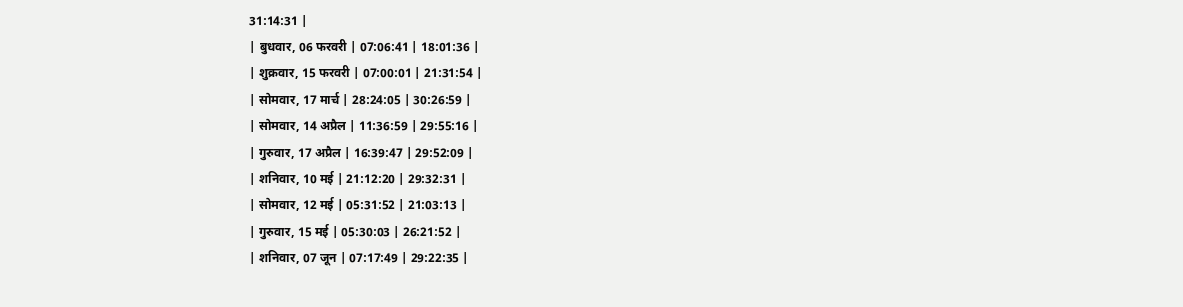31:14:31 |
| बुधवार, 06 फरवरी | 07:06:41 | 18:01:36 |
| शुक्रवार, 15 फरवरी | 07:00:01 | 21:31:54 |
| सोमवार, 17 मार्च | 28:24:05 | 30:26:59 |
| सोमवार, 14 अप्रैल | 11:36:59 | 29:55:16 |
| गुरुवार, 17 अप्रैल | 16:39:47 | 29:52:09 |
| शनिवार, 10 मई | 21:12:20 | 29:32:31 |
| सोमवार, 12 मई | 05:31:52 | 21:03:13 |
| गुरुवार, 15 मई | 05:30:03 | 26:21:52 |
| शनिवार, 07 जून | 07:17:49 | 29:22:35 |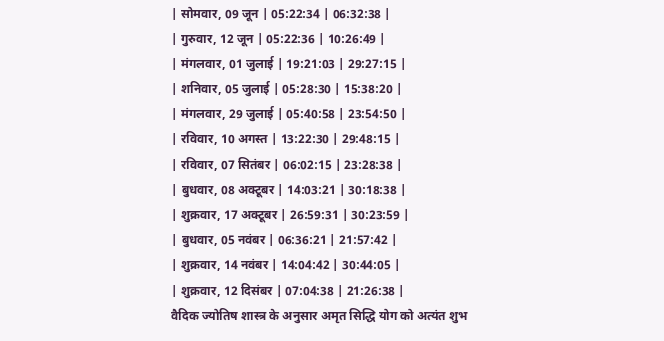| सोमवार, 09 जून | 05:22:34 | 06:32:38 |
| गुरुवार, 12 जून | 05:22:36 | 10:26:49 |
| मंगलवार, 01 जुलाई | 19:21:03 | 29:27:15 |
| शनिवार, 05 जुलाई | 05:28:30 | 15:38:20 |
| मंगलवार, 29 जुलाई | 05:40:58 | 23:54:50 |
| रविवार, 10 अगस्त | 13:22:30 | 29:48:15 |
| रविवार, 07 सितंबर | 06:02:15 | 23:28:38 |
| बुधवार, 08 अक्टूबर | 14:03:21 | 30:18:38 |
| शुक्रवार, 17 अक्टूबर | 26:59:31 | 30:23:59 |
| बुधवार, 05 नवंबर | 06:36:21 | 21:57:42 |
| शुक्रवार, 14 नवंबर | 14:04:42 | 30:44:05 |
| शुक्रवार, 12 दिसंबर | 07:04:38 | 21:26:38 |
वैदिक ज्योतिष शास्त्र के अनुसार अमृत सिद्धि योग को अत्यंत शुभ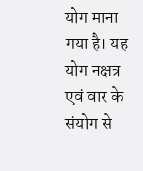योग माना गया है। यह योग नक्षत्र एवं वार के संयोग से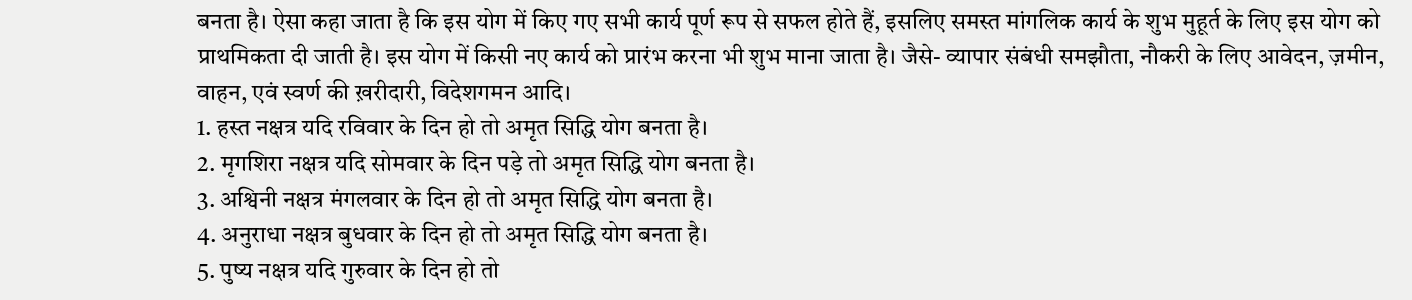बनता है। ऐसा कहा जाता है कि इस योग में किए गए सभी कार्य पूर्ण रूप से सफल होते हैं, इसलिए समस्त मांगलिक कार्य के शुभ मुहूर्त के लिए इस योग को प्राथमिकता दी जाती है। इस योग में किसी नए कार्य को प्रारंभ करना भी शुभ माना जाता है। जैसे- व्यापार संबंधी समझौता, नौकरी के लिए आवेदन, ज़मीन, वाहन, एवं स्वर्ण की ख़रीदारी, विदेशगमन आदि।
1. हस्त नक्षत्र यदि रविवार के दिन हो तो अमृत सिद्धि योग बनता है।
2. मृगशिरा नक्षत्र यदि सोमवार के दिन पड़े तो अमृत सिद्धि योग बनता है।
3. अश्विनी नक्षत्र मंगलवार के दिन हो तो अमृत सिद्धि योग बनता है।
4. अनुराधा नक्षत्र बुधवार के दिन हो तो अमृत सिद्धि योग बनता है।
5. पुष्य नक्षत्र यदि गुरुवार के दिन हो तो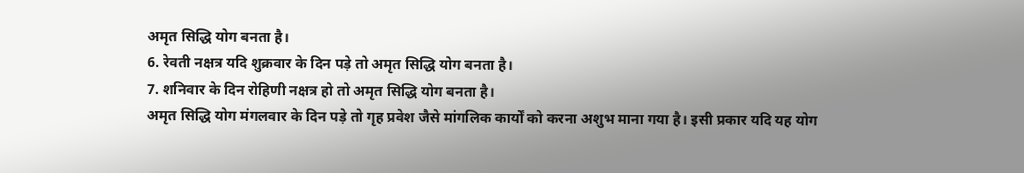अमृत सिद्धि योग बनता है।
6. रेवती नक्षत्र यदि शुक्रवार के दिन पड़े तो अमृत सिद्धि योग बनता है।
7. शनिवार के दिन रोहिणी नक्षत्र हो तो अमृत सिद्धि योग बनता है।
अमृत सिद्धि योग मंगलवार के दिन पड़े तो गृह प्रवेश जैसे मांगलिक कार्यों को करना अशुभ माना गया है। इसी प्रकार यदि यह योग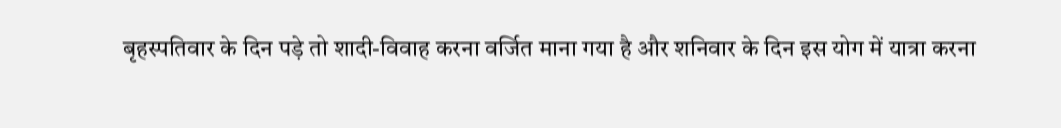बृहस्पतिवार के दिन पड़े तो शादी-विवाह करना वर्जित माना गया है और शनिवार के दिन इस योग में यात्रा करना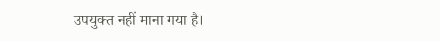उपयुक्त नहीं माना गया है।